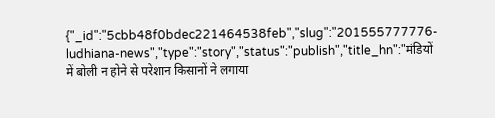{"_id":"5cbb48f0bdec221464538feb","slug":"201555777776-ludhiana-news","type":"story","status":"publish","title_hn":"मंडियों में बोली न होने से परेशान किसानों ने लगाया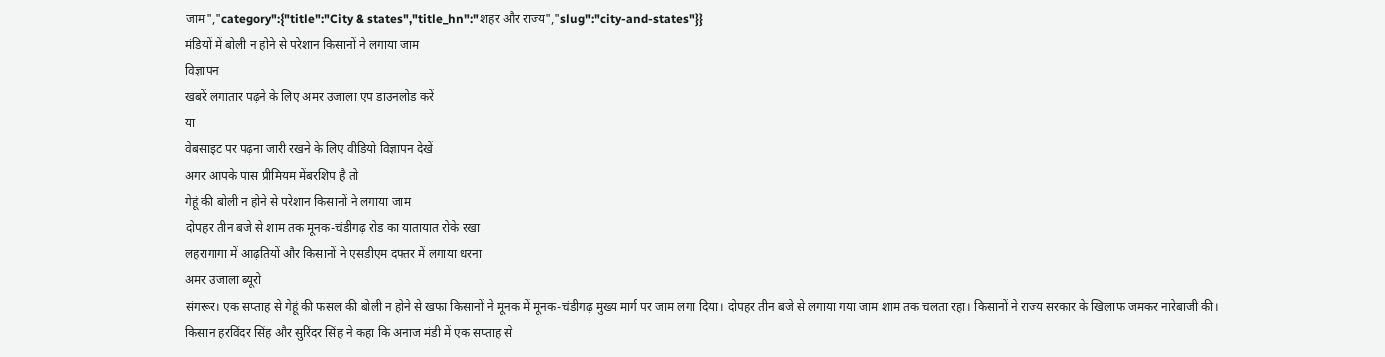जाम","category":{"title":"City & states","title_hn":"शहर और राज्य","slug":"city-and-states"}}
मंडियों में बोली न होने से परेशान किसानों ने लगाया जाम
विज्ञापन
खबरें लगातार पढ़ने के लिए अमर उजाला एप डाउनलोड करें
या
वेबसाइट पर पढ़ना जारी रखने के लिए वीडियो विज्ञापन देखें
अगर आपके पास प्रीमियम मेंबरशिप है तो
गेहूं की बोली न होने से परेशान किसानों ने लगाया जाम
दोपहर तीन बजे से शाम तक मूनक-चंडीगढ़ रोड का यातायात रोके रखा
लहरागागा में आढ़तियों और किसानों ने एसडीएम दफ्तर में लगाया धरना
अमर उजाला ब्यूरो
संगरूर। एक सप्ताह से गेहूं की फसल की बोली न होने से खफा किसानों ने मूनक में मूनक-चंडीगढ़ मुख्य मार्ग पर जाम लगा दिया। दोपहर तीन बजे से लगाया गया जाम शाम तक चलता रहा। किसानों ने राज्य सरकार के खिलाफ जमकर नारेबाजी की।
किसान हरविंदर सिंह और सुरिंदर सिंह ने कहा कि अनाज मंडी में एक सप्ताह से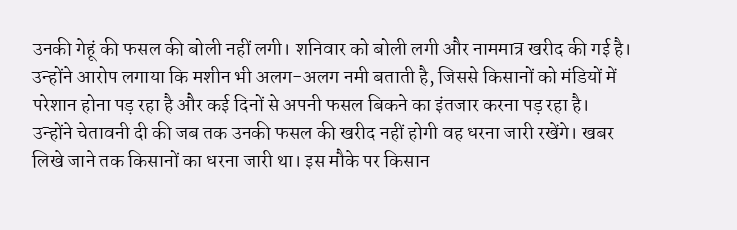उनकी गेहूं की फसल की बोली नहीं लगी। शनिवार को बोली लगी और नाममात्र खरीद की गई है। उन्होंने आरोप लगाया कि मशीन भी अलग-अलग नमी बताती है, जिससे किसानों को मंडियों में परेशान होना पड़ रहा है और कई दिनों से अपनी फसल बिकने का इंतजार करना पड़ रहा है। उन्होंने चेतावनी दी की जब तक उनकी फसल की खरीद नहीं होगी वह धरना जारी रखेंगे। खबर लिखे जाने तक किसानों का धरना जारी था। इस मौके पर किसान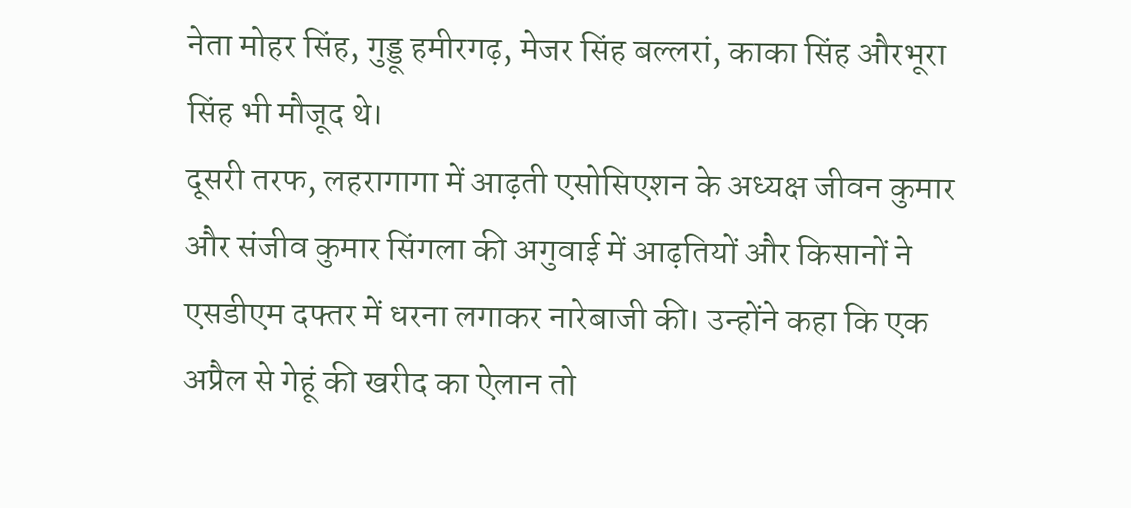नेता मोहर सिंह, गुड्डू हमीरगढ़, मेजर सिंह बल्लरां, काका सिंह औरभूरा सिंह भी मौजूद थे।
दूसरी तरफ, लहरागागा में आढ़ती एसोसिएशन के अध्यक्ष जीवन कुमार और संजीव कुमार सिंगला की अगुवाई में आढ़तियों और किसानों ने एसडीएम दफ्तर में धरना लगाकर नारेबाजी की। उन्होंने कहा कि एक अप्रैल से गेहूं की खरीद का ऐलान तो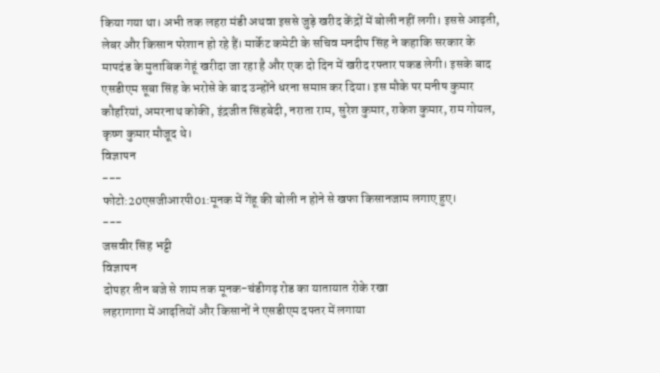किया गया था। अभी तक लहरा मंडी अथवा इससे जुड़े खरीद केंद्रों में बोली नहीं लगी। इससे आढ़ती, लेबर और किसान परेशान हो रहे हैं। मार्केट कमेटी के सचिव मनदीप सिंह ने कहाकि सरकार के मापदंड के मुताबिक गेहूं खरीदा जा रहा है और एक दो दिन में खरीद रफ्तार पकड लेगी। इसके बाद एसडीएम सूबा सिंह के भरोसे के बाद उन्होंने धरना समाप्त कर दिया। इस मौके पर मनीष कुमार कौहरियां, अमरनाथ कोकी, इंद्रजीत सिंहबेदी, नराता राम, सुरेश कुमार, राकेश कुमार, राम गोयल, कृष्ण कुमार मौजूद थे।
विज्ञापन
---
फोटो:20एसजीआरपी01:मूनक में गेंहू की बोली न होने से खफा किसानजाम लगाए हुए।
---
जसवीर सिंह भट्टी
विज्ञापन
दोपहर तीन बजे से शाम तक मूनक-चंडीगढ़ रोड का यातायात रोके रखा
लहरागागा में आढ़तियों और किसानों ने एसडीएम दफ्तर में लगाया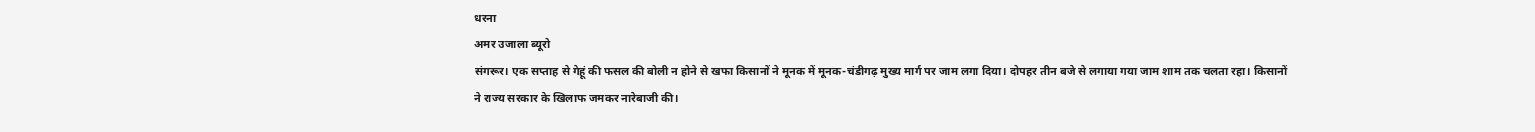धरना
अमर उजाला ब्यूरो
संगरूर। एक सप्ताह से गेहूं की फसल की बोली न होने से खफा किसानों ने मूनक में मूनक-चंडीगढ़ मुख्य मार्ग पर जाम लगा दिया। दोपहर तीन बजे से लगाया गया जाम शाम तक चलता रहा। किसानों ने राज्य सरकार के खिलाफ जमकर नारेबाजी की।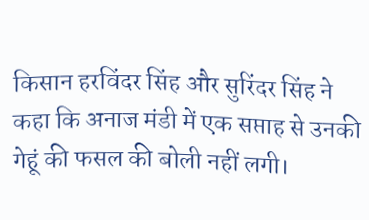किसान हरविंदर सिंह और सुरिंदर सिंह ने कहा कि अनाज मंडी में एक सप्ताह से उनकी गेहूं की फसल की बोली नहीं लगी।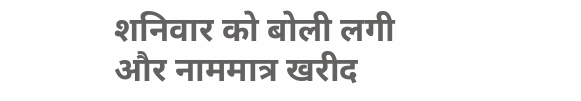शनिवार को बोली लगी और नाममात्र खरीद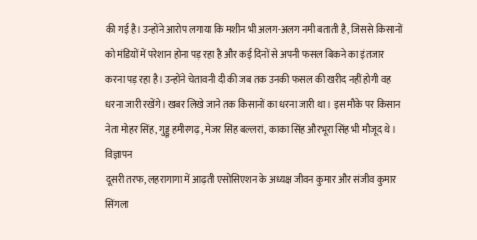की गई है। उन्होंने आरोप लगाया कि मशीन भी अलग-अलग नमी बताती है, जिससे किसानों को मंडियों में परेशान होना पड़ रहा है और कई दिनों से अपनी फसल बिकने का इंतजार करना पड़ रहा है। उन्होंने चेतावनी दी की जब तक उनकी फसल की खरीद नहीं होगी वह धरना जारी रखेंगे। खबर लिखे जाने तक किसानों का धरना जारी था। इस मौके पर किसान नेता मोहर सिंह, गुड्डू हमीरगढ़, मेजर सिंह बल्लरां, काका सिंह औरभूरा सिंह भी मौजूद थे।
विज्ञापन
दूसरी तरफ, लहरागागा में आढ़ती एसोसिएशन के अध्यक्ष जीवन कुमार और संजीव कुमार सिंगला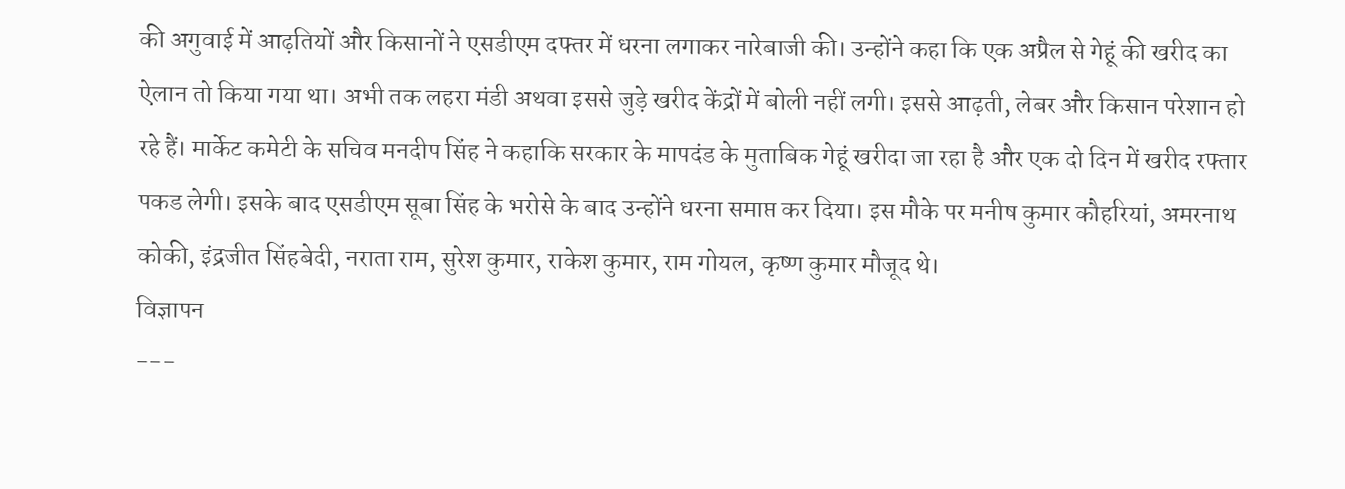की अगुवाई में आढ़तियों और किसानों ने एसडीएम दफ्तर में धरना लगाकर नारेबाजी की। उन्होंने कहा कि एक अप्रैल से गेहूं की खरीद का ऐलान तो किया गया था। अभी तक लहरा मंडी अथवा इससे जुड़े खरीद केंद्रों में बोली नहीं लगी। इससे आढ़ती, लेबर और किसान परेशान हो रहे हैं। मार्केट कमेटी के सचिव मनदीप सिंह ने कहाकि सरकार के मापदंड के मुताबिक गेहूं खरीदा जा रहा है और एक दो दिन में खरीद रफ्तार पकड लेगी। इसके बाद एसडीएम सूबा सिंह के भरोसे के बाद उन्होंने धरना समाप्त कर दिया। इस मौके पर मनीष कुमार कौहरियां, अमरनाथ कोकी, इंद्रजीत सिंहबेदी, नराता राम, सुरेश कुमार, राकेश कुमार, राम गोयल, कृष्ण कुमार मौजूद थे।
विज्ञापन
---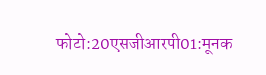फोटो:20एसजीआरपी01:मूनक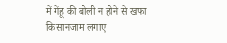में गेंहू की बोली न होने से खफा किसानजाम लगाए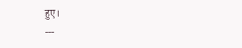हुए।
---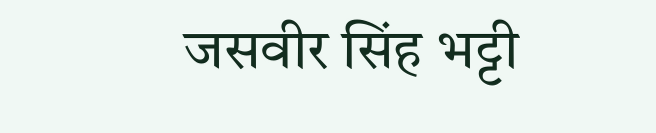जसवीर सिंह भट्टी